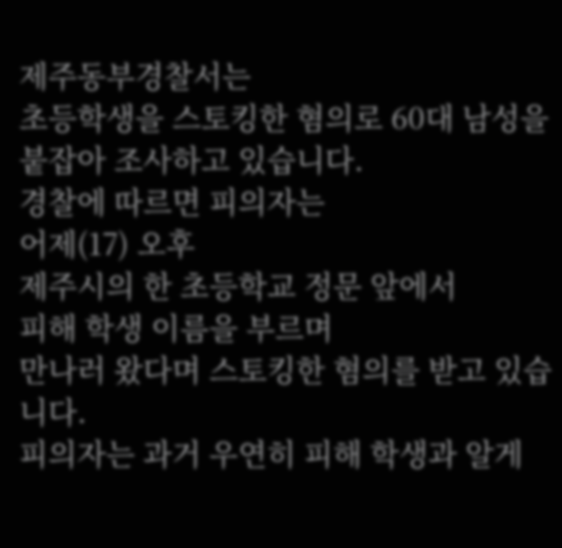제주동부경찰서는
초등학생을 스토킹한 혐의로 60대 남성을 붙잡아 조사하고 있습니다.
경찰에 따르면 피의자는
어제(17) 오후
제주시의 한 초등학교 정문 앞에서
피해 학생 이름을 부르며
만나러 왔다며 스토킹한 혐의를 받고 있습니다.
피의자는 과거 우연히 피해 학생과 알게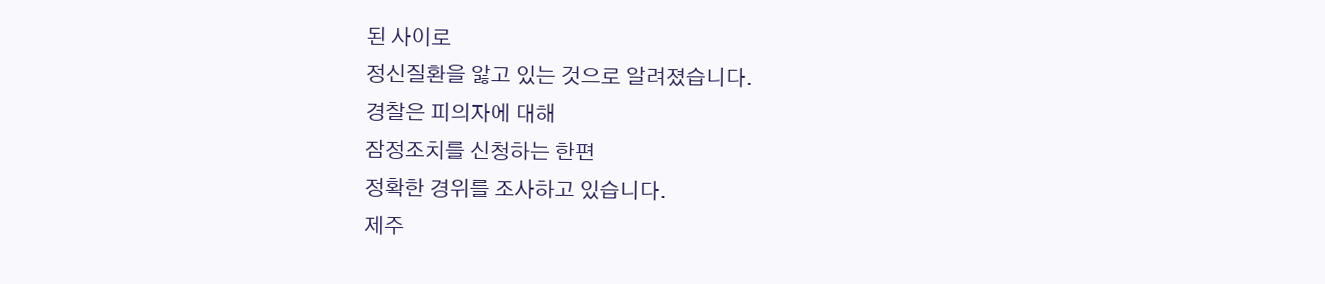된 사이로
정신질환을 앓고 있는 것으로 알려졌습니다.
경찰은 피의자에 대해
잠정조치를 신청하는 한편
정확한 경위를 조사하고 있습니다.
제주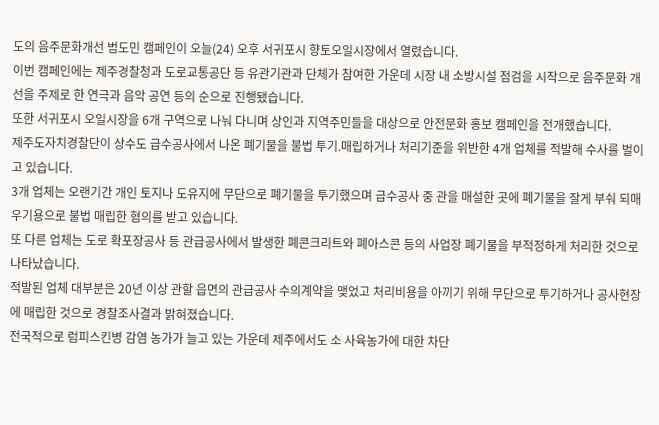도의 음주문화개선 범도민 캠페인이 오늘(24) 오후 서귀포시 향토오일시장에서 열렸습니다.
이번 캠페인에는 제주경찰청과 도로교통공단 등 유관기관과 단체가 참여한 가운데 시장 내 소방시설 점검을 시작으로 음주문화 개선을 주제로 한 연극과 음악 공연 등의 순으로 진행됐습니다.
또한 서귀포시 오일시장을 6개 구역으로 나눠 다니며 상인과 지역주민들을 대상으로 안전문화 홍보 캠페인을 전개했습니다.
제주도자치경찰단이 상수도 급수공사에서 나온 폐기물을 불법 투기.매립하거나 처리기준을 위반한 4개 업체를 적발해 수사를 벌이고 있습니다.
3개 업체는 오랜기간 개인 토지나 도유지에 무단으로 폐기물을 투기했으며 급수공사 중 관을 매설한 곳에 폐기물을 잘게 부숴 되매우기용으로 불법 매립한 혐의를 받고 있습니다.
또 다른 업체는 도로 확포장공사 등 관급공사에서 발생한 폐콘크리트와 폐아스콘 등의 사업장 폐기물을 부적정하게 처리한 것으로 나타났습니다.
적발된 업체 대부분은 20년 이상 관할 읍면의 관급공사 수의계약을 맺었고 처리비용을 아끼기 위해 무단으로 투기하거나 공사현장에 매립한 것으로 경찰조사결과 밝혀졌습니다.
전국적으로 럼피스킨병 감염 농가가 늘고 있는 가운데 제주에서도 소 사육농가에 대한 차단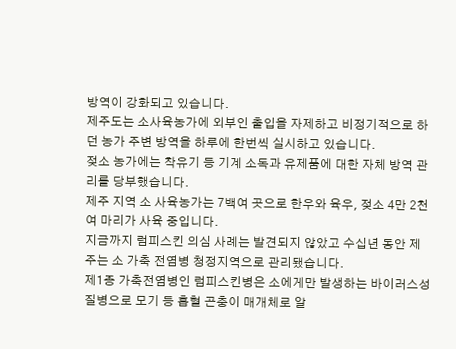방역이 강화되고 있습니다.
제주도는 소사육농가에 외부인 출입을 자제하고 비정기적으로 하던 농가 주변 방역을 하루에 한번씩 실시하고 있습니다.
젖소 농가에는 착유기 등 기계 소독과 유제품에 대한 자체 방역 관리를 당부했습니다.
제주 지역 소 사육농가는 7백여 곳으로 한우와 육우, 젖소 4만 2천여 마리가 사육 중입니다.
지금까지 럼피스킨 의심 사례는 발견되지 않았고 수십년 동안 제주는 소 가축 전염병 청정지역으로 관리됐습니다.
제1종 가축전염병인 럼피스킨병은 소에게만 발생하는 바이러스성 질병으로 모기 등 흡혈 곤충이 매개체로 알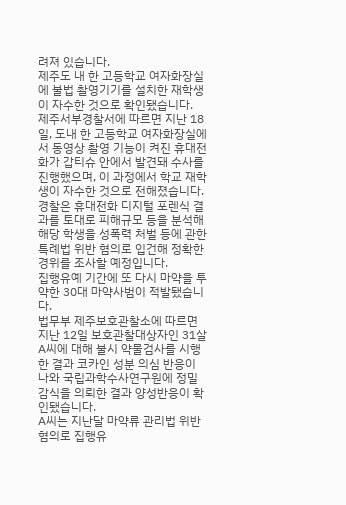려져 있습니다.
제주도 내 한 고등학교 여자화장실에 불법 촬영기기를 설치한 재학생이 자수한 것으로 확인됐습니다.
제주서부경찰서에 따르면 지난 18일, 도내 한 고등학교 여자화장실에서 동영상 촬영 기능이 켜진 휴대전화가 갑티슈 안에서 발견돼 수사를 진행했으며, 이 과정에서 학교 재학생이 자수한 것으로 전해졌습니다.
경찰은 휴대전화 디지털 포렌식 결과를 토대로 피해규모 등을 분석해 해당 학생을 성폭력 처벌 등에 관한 특례법 위반 혐의로 입건해 정확한 경위를 조사할 예정입니다.
집행유예 기간에 또 다시 마약을 투약한 30대 마약사범이 적발됐습니다.
법무부 제주보호관찰소에 따르면 지난 12일 보호관찰대상자인 31살 A씨에 대해 불시 약물검사를 시행한 결과 코카인 성분 의심 반응이 나와 국립과학수사연구원에 정밀 감식을 의뢰한 결과 양성반응이 확인됐습니다.
A씨는 지난달 마약류 관리법 위반 혐의로 집행유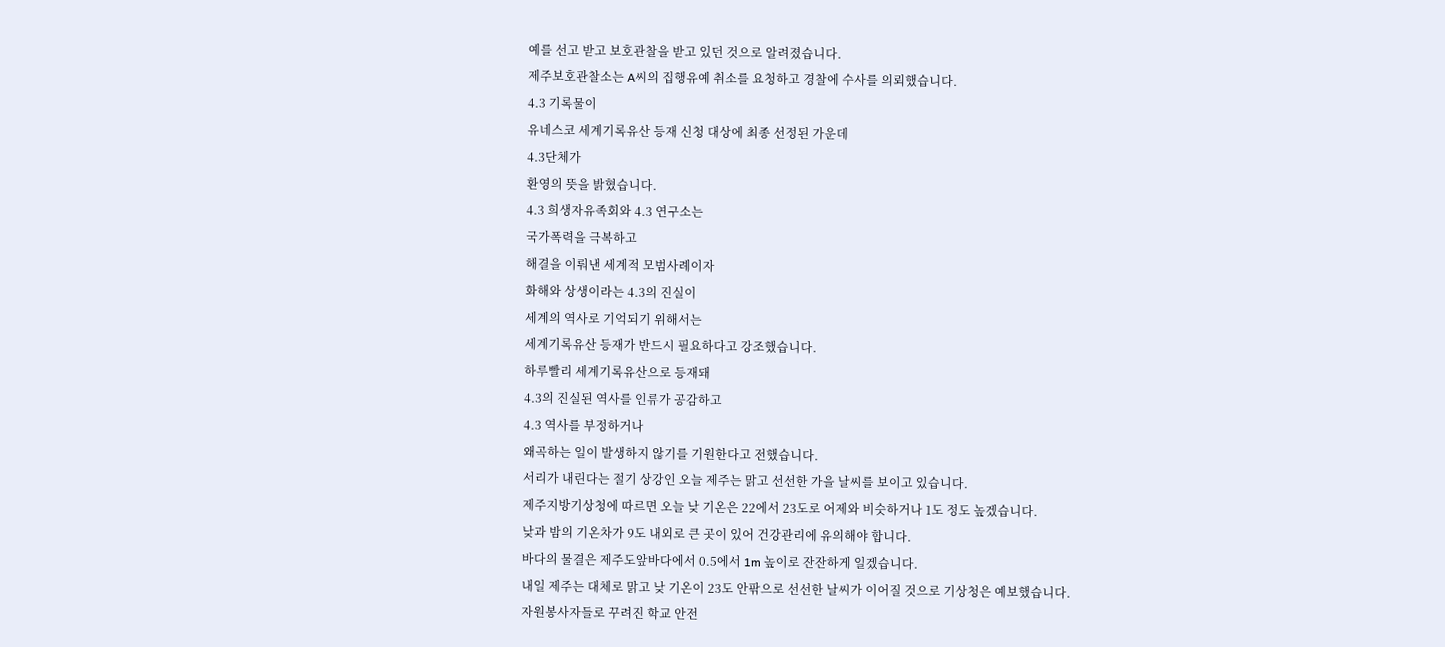예를 선고 받고 보호관찰을 받고 있던 것으로 알려졌습니다.
제주보호관찰소는 A씨의 집행유예 취소를 요청하고 경찰에 수사를 의뢰했습니다.
4.3 기록물이
유네스코 세계기록유산 등재 신청 대상에 최종 선정된 가운데
4.3단체가
환영의 뜻을 밝혔습니다.
4.3 희생자유족회와 4.3 연구소는
국가폭력을 극복하고
해결을 이뤄낸 세계적 모범사례이자
화해와 상생이라는 4.3의 진실이
세계의 역사로 기억되기 위해서는
세계기록유산 등재가 반드시 필요하다고 강조했습니다.
하루빨리 세계기록유산으로 등재돼
4.3의 진실된 역사를 인류가 공감하고
4.3 역사를 부정하거나
왜곡하는 일이 발생하지 않기를 기원한다고 전했습니다.
서리가 내린다는 절기 상강인 오늘 제주는 맑고 선선한 가을 날씨를 보이고 있습니다.
제주지방기상청에 따르면 오늘 낮 기온은 22에서 23도로 어제와 비슷하거나 1도 정도 높겠습니다.
낮과 밤의 기온차가 9도 내외로 큰 곳이 있어 건강관리에 유의해야 합니다.
바다의 물결은 제주도앞바다에서 0.5에서 1m 높이로 잔잔하게 일겠습니다.
내일 제주는 대체로 맑고 낮 기온이 23도 안팎으로 선선한 날씨가 이어질 것으로 기상청은 예보했습니다.
자원봉사자들로 꾸려진 학교 안전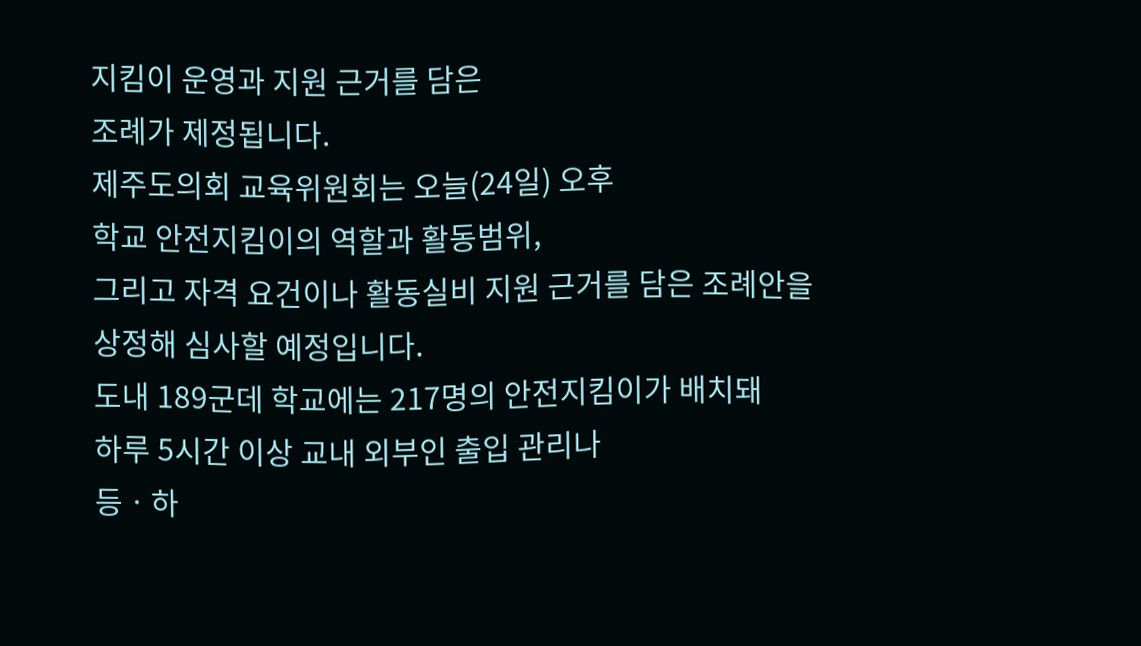지킴이 운영과 지원 근거를 담은
조례가 제정됩니다.
제주도의회 교육위원회는 오늘(24일) 오후
학교 안전지킴이의 역할과 활동범위,
그리고 자격 요건이나 활동실비 지원 근거를 담은 조례안을 상정해 심사할 예정입니다.
도내 189군데 학교에는 217명의 안전지킴이가 배치돼
하루 5시간 이상 교내 외부인 출입 관리나
등ㆍ하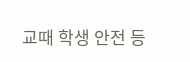교때 학생 안전 등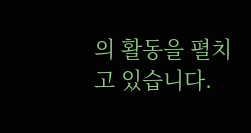의 활동을 펼치고 있습니다.